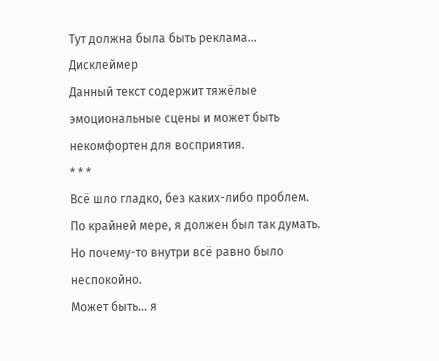Тут должна была быть реклама...
Дисклеймер
Данный текст содержит тяжёлые эмоциональные сцены и может быть некомфортен для восприятия.
* * *
Всё шло гладко, без каких-либо проблем.
По крайней мере, я должен был так думать. Но почему-то внутри всё равно было неспокойно.
Может быть… я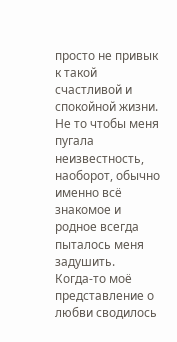просто не привык к такой счастливой и спокойной жизни. Не то чтобы меня пугала неизвестность, наоборот, обычно именно всё знакомое и родное всегда пыталось меня задушить.
Когда-то моё представление о любви сводилось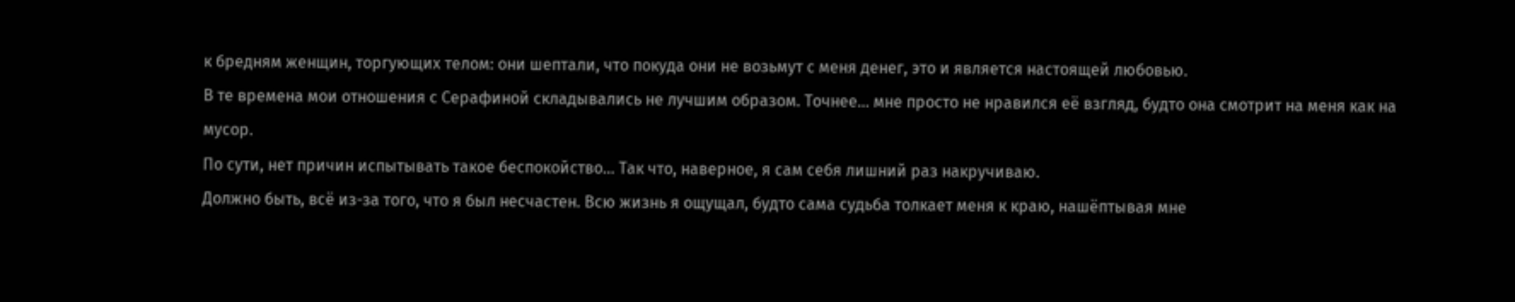к бредням женщин, торгующих телом: они шептали, что покуда они не возьмут с меня денег, это и является настоящей любовью.
В те времена мои отношения с Серафиной складывались не лучшим образом. Точнее… мне просто не нравился её взгляд, будто она смотрит на меня как на мусор.
По сути, нет причин испытывать такое беспокойство… Так что, наверное, я сам себя лишний раз накручиваю.
Должно быть, всё из-за того, что я был несчастен. Всю жизнь я ощущал, будто сама судьба толкает меня к краю, нашёптывая мне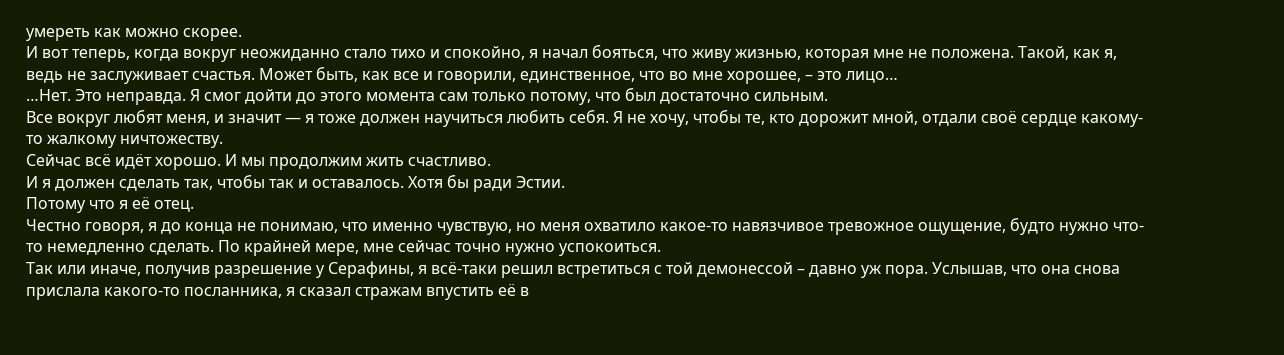умереть как можно скорее.
И вот теперь, когда вокруг неожиданно стало тихо и спокойно, я начал бояться, что живу жизнью, которая мне не положена. Такой, как я, ведь не заслуживает счастья. Может быть, как все и говорили, единственное, что во мне хорошее, – это лицо…
…Нет. Это неправда. Я смог дойти до этого момента сам только потому, что был достаточно сильным.
Все вокруг любят меня, и значит — я тоже должен научиться любить себя. Я не хочу, чтобы те, кто дорожит мной, отдали своё сердце какому-то жалкому ничтожеству.
Сейчас всё идёт хорошо. И мы продолжим жить счастливо.
И я должен сделать так, чтобы так и оставалось. Хотя бы ради Эстии.
Потому что я её отец.
Честно говоря, я до конца не понимаю, что именно чувствую, но меня охватило какое-то навязчивое тревожное ощущение, будто нужно что-то немедленно сделать. По крайней мере, мне сейчас точно нужно успокоиться.
Так или иначе, получив разрешение у Серафины, я всё-таки решил встретиться с той демонессой – давно уж пора. Услышав, что она снова прислала какого-то посланника, я сказал стражам впустить её в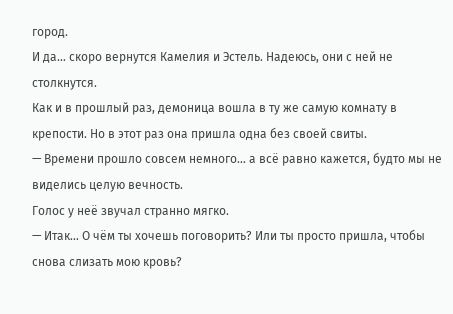город.
И да… скоро вернутся Камелия и Эстель. Надеюсь, они с ней не столкнутся.
Как и в прошлый раз, демоница вошла в ту же самую комнату в крепости. Но в этот раз она пришла одна без своей свиты.
— Времени прошло совсем немного… а всё равно кажется, будто мы не виделись целую вечность.
Голос у неё звучал странно мягко.
— Итак… О чём ты хочешь поговорить? Или ты просто пришла, чтобы снова слизать мою кровь?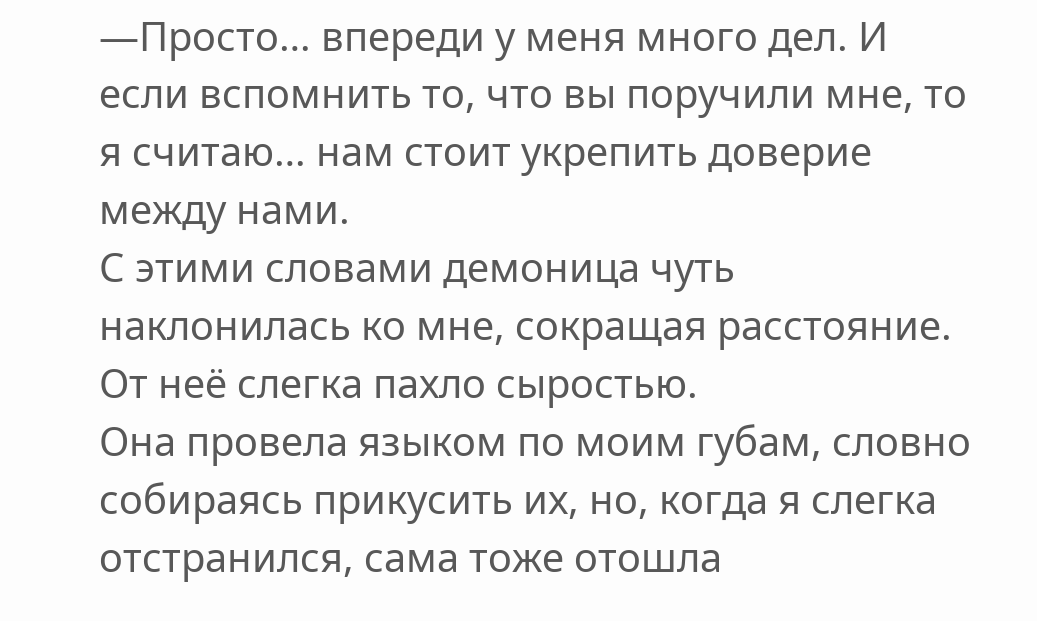—Просто… впереди у меня много дел. И если вспомнить то, что вы поручили мне, то я считаю… нам стоит укрепить доверие между нами.
С этими словами демоница чуть наклонилась ко мне, сокращая расстояние. От неё слегка пахло сыростью.
Она провела языком по моим губам, словно собираясь прикусить их, но, когда я слегка отстранился, сама тоже отошла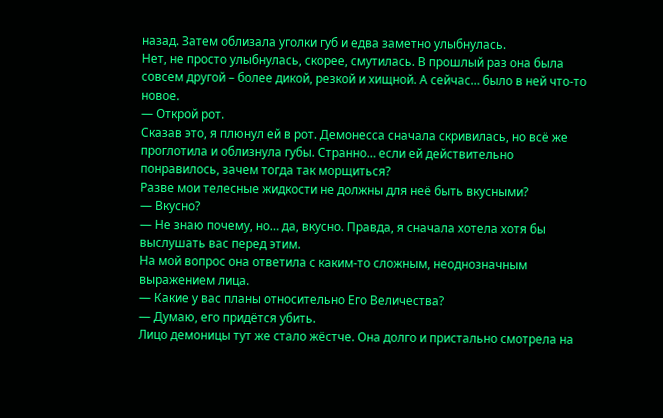назад. Затем облизала уголки губ и едва заметно улыбнулась.
Нет, не просто улыбнулась, скорее, смутилась. В прошлый раз она была совсем другой – более дикой, резкой и хищной. А сейчас… было в ней что-то новое.
— Открой рот.
Сказав это, я плюнул ей в рот. Демонесса сначала скривилась, но всё же проглотила и облизнула губы. Странно… если ей действительно понравилось, зачем тогда так морщиться?
Разве мои телесные жидкости не должны для неё быть вкусными?
— Вкусно?
— Не знаю почему, но… да, вкусно. Правда, я сначала хотела хотя бы выслушать вас перед этим.
На мой вопрос она ответила с каким-то сложным, неоднозначным выражением лица.
— Какие у вас планы относительно Его Величества?
— Думаю, его придётся убить.
Лицо демоницы тут же стало жёстче. Она долго и пристально смотрела на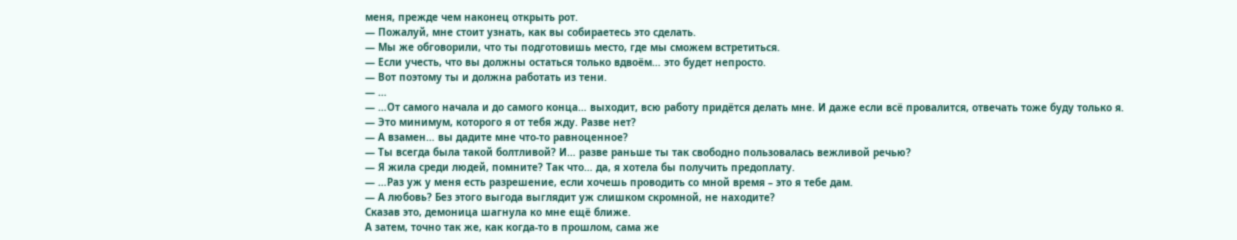меня, прежде чем наконец открыть рот.
— Пожалуй, мне стоит узнать, как вы собираетесь это сделать.
— Мы же обговорили, что ты подготовишь место, где мы сможем встретиться.
— Если учесть, что вы должны остаться только вдвоём… это будет непросто.
— Вот поэтому ты и должна работать из тени.
— …
— …От самого начала и до самого конца… выходит, всю работу придётся делать мне. И даже если всё провалится, отвечать тоже буду только я.
— Это минимум, которого я от тебя жду. Разве нет?
— А взамен… вы дадите мне что-то равноценное?
— Ты всегда была такой болтливой? И… разве раньше ты так свободно пользовалась вежливой речью?
— Я жила среди людей, помните? Так что… да, я хотела бы получить предоплату.
— …Раз уж у меня есть разрешение, если хочешь проводить со мной время – это я тебе дам.
— А любовь? Без этого выгода выглядит уж слишком скромной, не находите?
Сказав это, демоница шагнула ко мне ещё ближе.
А затем, точно так же, как когда-то в прошлом, сама же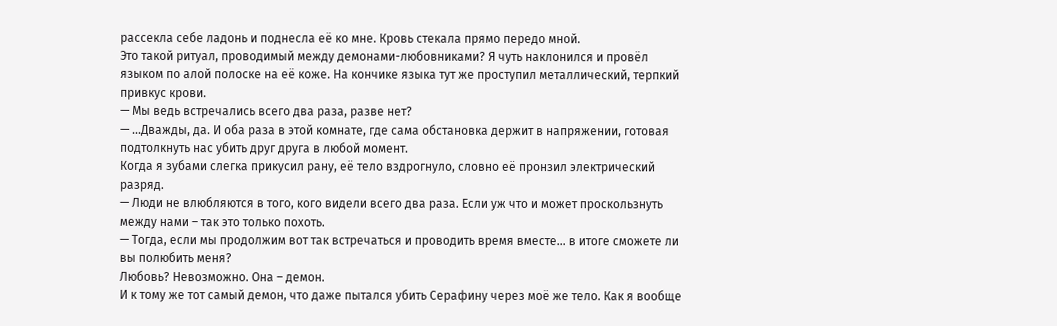рассекла себе ладонь и поднесла её ко мне. Кровь стекала прямо передо мной.
Это такой ритуал, проводимый между демонами-любовниками? Я чуть наклонился и провёл языком по алой полоске на её коже. На кончике языка тут же проступил металлический, терпкий привкус крови.
— Мы ведь встречались всего два раза, разве нет?
— …Дважды, да. И оба раза в этой комнате, где сама обстановка держит в напряжении, готовая подтолкнуть нас убить друг друга в любой момент.
Когда я зубами слегка прикусил рану, её тело вздрогнуло, словно её пронзил электрический разряд.
— Люди не влюбляются в того, кого видели всего два раза. Если уж что и может проскользнуть между нами – так это только похоть.
— Тогда, если мы продолжим вот так встречаться и проводить время вместе… в итоге сможете ли вы полюбить меня?
Любовь? Невозможно. Она – демон.
И к тому же тот самый демон, что даже пытался убить Серафину через моё же тело. Как я вообще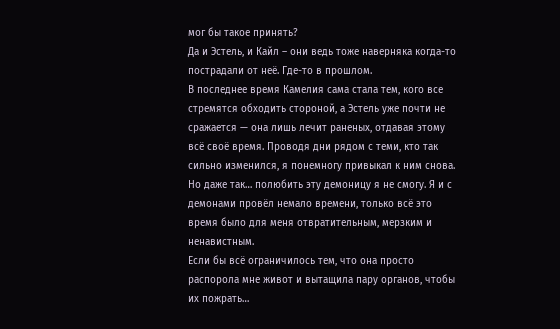мог бы такое принять?
Да и Эстель, и Кайл – они ведь тоже наверняка когда-то пострадали от неё. Где-то в прошлом.
В последнее время Камелия сама стала тем, кого все стремятся обходить стороной, а Эстель уже почти не сражается — она лишь лечит раненых, отдавая этому всё своё время. Проводя дни рядом с теми, кто так сильно изменился, я понемногу привыкал к ним снова.
Но даже так… полюбить эту демоницу я не смогу. Я и с демонами провёл немало времени, только всё это время было для меня отвратительным, мерзким и ненавистным.
Если бы всё ограничилось тем, что она просто распорола мне живот и вытащила пару органов, чтобы их пожрать…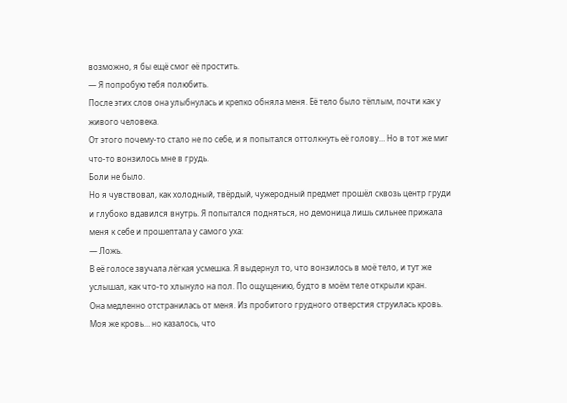возможно, я бы ещё смог её простить.
— Я попробую тебя полюбить.
После этих слов она улыбнулась и крепко обняла меня. Её тело было тёплым, почти как у живого человека.
От этого почему-то стало не по себе, и я попытался оттолкнуть её голову… Но в тот же миг что-то вонзилось мне в грудь.
Боли не было.
Но я чувствовал, как холодный, твёрдый, чужеродный предмет прошёл сквозь центр груди и глубоко вдавился внутрь. Я попытался подняться, но демоница лишь сильнее прижала меня к себе и прошептала у самого уха:
— Ложь.
В её голосе звучала лёгкая усмешка. Я выдернул то, что вонзилось в моё тело, и тут же услышал, как что-то хлынуло на пол. По ощущению, будто в моём теле открыли кран.
Она медленно отстранилась от меня. Из пробитого грудного отверстия струилась кровь. Моя же кровь… но казалось, что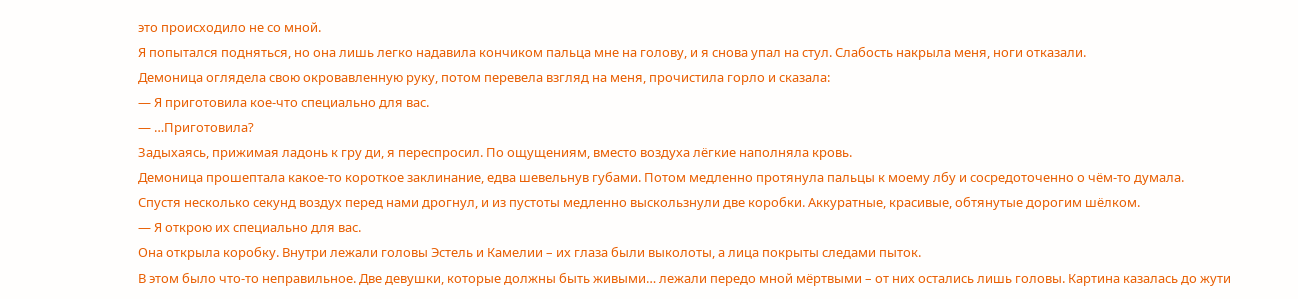это происходило не со мной.
Я попытался подняться, но она лишь легко надавила кончиком пальца мне на голову, и я снова упал на стул. Слабость накрыла меня, ноги отказали.
Демоница оглядела свою окровавленную руку, потом перевела взгляд на меня, прочистила горло и сказала:
— Я приготовила кое-что специально для вас.
— …Приготовила?
Задыхаясь, прижимая ладонь к гру ди, я переспросил. По ощущениям, вместо воздуха лёгкие наполняла кровь.
Демоница прошептала какое-то короткое заклинание, едва шевельнув губами. Потом медленно протянула пальцы к моему лбу и сосредоточенно о чём-то думала.
Спустя несколько секунд воздух перед нами дрогнул, и из пустоты медленно выскользнули две коробки. Аккуратные, красивые, обтянутые дорогим шёлком.
— Я открою их специально для вас.
Она открыла коробку. Внутри лежали головы Эстель и Камелии – их глаза были выколоты, а лица покрыты следами пыток.
В этом было что-то неправильное. Две девушки, которые должны быть живыми… лежали передо мной мёртвыми – от них остались лишь головы. Картина казалась до жути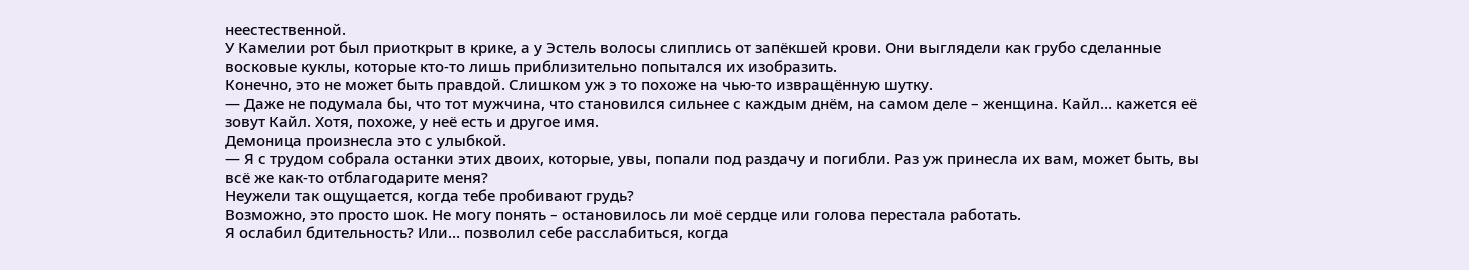неестественной.
У Камелии рот был приоткрыт в крике, а у Эстель волосы слиплись от запёкшей крови. Они выглядели как грубо сделанные восковые куклы, которые кто-то лишь приблизительно попытался их изобразить.
Конечно, это не может быть правдой. Слишком уж э то похоже на чью-то извращённую шутку.
— Даже не подумала бы, что тот мужчина, что становился сильнее с каждым днём, на самом деле – женщина. Кайл… кажется её зовут Кайл. Хотя, похоже, у неё есть и другое имя.
Демоница произнесла это с улыбкой.
— Я с трудом собрала останки этих двоих, которые, увы, попали под раздачу и погибли. Раз уж принесла их вам, может быть, вы всё же как-то отблагодарите меня?
Неужели так ощущается, когда тебе пробивают грудь?
Возможно, это просто шок. Не могу понять – остановилось ли моё сердце или голова перестала работать.
Я ослабил бдительность? Или… позволил себе расслабиться, когда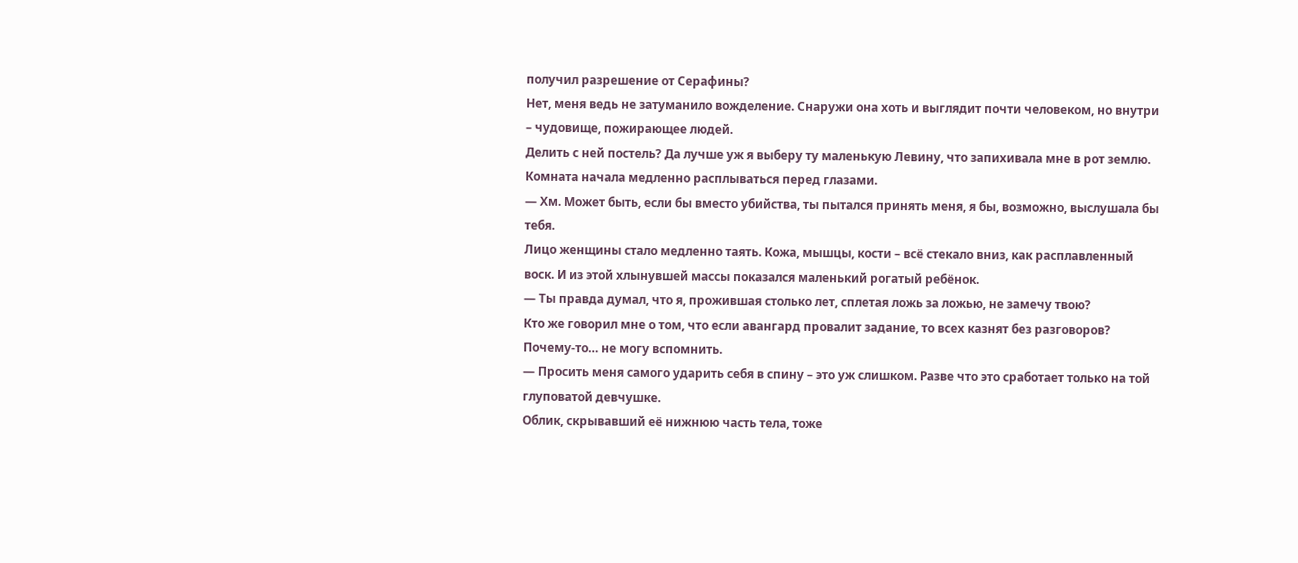получил разрешение от Серафины?
Нет, меня ведь не затуманило вожделение. Снаружи она хоть и выглядит почти человеком, но внутри – чудовище, пожирающее людей.
Делить с ней постель? Да лучше уж я выберу ту маленькую Левину, что запихивала мне в рот землю.
Комната начала медленно расплываться перед глазами.
— Хм. Может быть, если бы вместо убийства, ты пытался принять меня, я бы, возможно, выслушала бы тебя.
Лицо женщины стало медленно таять. Кожа, мышцы, кости – всё стекало вниз, как расплавленный воск. И из этой хлынувшей массы показался маленький рогатый ребёнок.
— Ты правда думал, что я, прожившая столько лет, сплетая ложь за ложью, не замечу твою?
Кто же говорил мне о том, что если авангард провалит задание, то всех казнят без разговоров?
Почему-то… не могу вспомнить.
— Просить меня самого ударить себя в спину – это уж слишком. Разве что это сработает только на той глуповатой девчушке.
Облик, скрывавший её нижнюю часть тела, тоже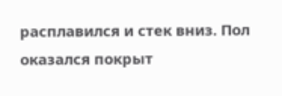расплавился и стек вниз. Пол оказался покрыт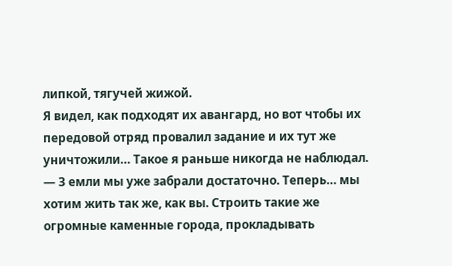липкой, тягучей жижой.
Я видел, как подходят их авангард, но вот чтобы их передовой отряд провалил задание и их тут же уничтожили… Такое я раньше никогда не наблюдал.
— З емли мы уже забрали достаточно. Теперь… мы хотим жить так же, как вы. Строить такие же огромные каменные города, прокладывать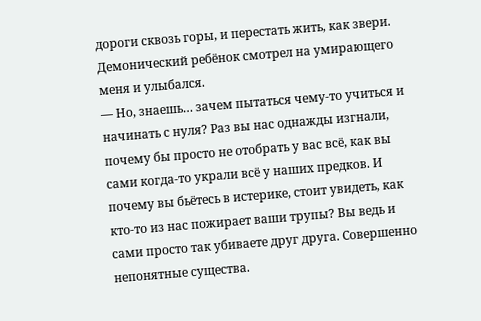дороги сквозь горы, и перестать жить, как звери.
Демонический ребёнок смотрел на умирающего меня и улыбался.
— Но, знаешь… зачем пытаться чему-то учиться и начинать с нуля? Раз вы нас однажды изгнали, почему бы просто не отобрать у вас всё, как вы сами когда-то украли всё у наших предков. И почему вы бьётесь в истерике, стоит увидеть, как кто-то из нас пожирает ваши трупы? Вы ведь и сами просто так убиваете друг друга. Совершенно непонятные существа.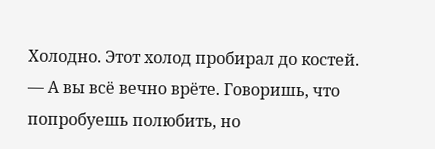Холодно. Этот холод пробирал до костей.
— А вы всё вечно врёте. Говоришь, что попробуешь полюбить, но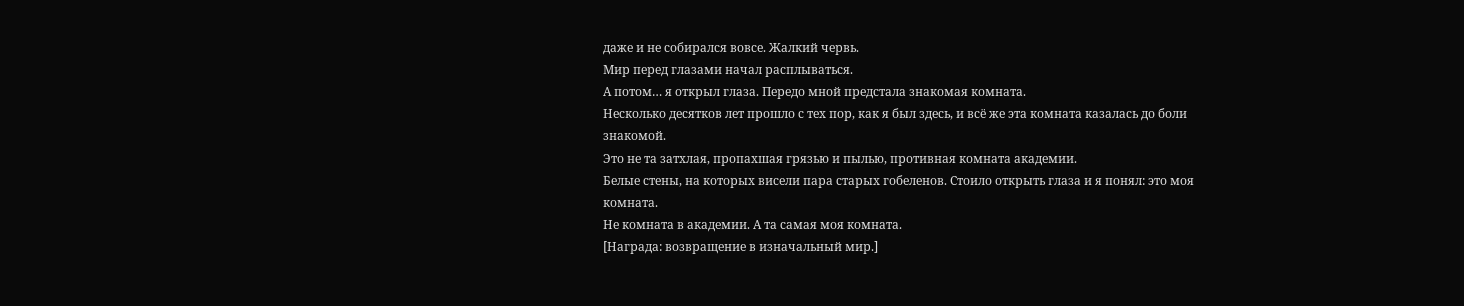даже и не собирался вовсе. Жалкий червь.
Мир перед глазами начал расплываться.
А потом… я открыл глаза. Передо мной предстала знакомая комната.
Несколько десятков лет прошло с тех пор, как я был здесь, и всё же эта комната казалась до боли знакомой.
Это не та затхлая, пропахшая грязью и пылью, противная комната академии.
Белые стены, на которых висели пара старых гобеленов. Стоило открыть глаза и я понял: это моя комната.
Не комната в академии. А та самая моя комната.
[Награда: возвращение в изначальный мир.]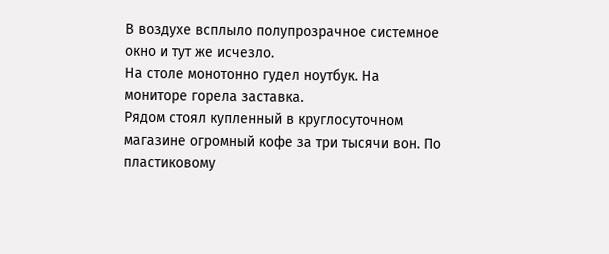В воздухе всплыло полупрозрачное системное окно и тут же исчезло.
На столе монотонно гудел ноутбук. На мониторе горела заставка.
Рядом стоял купленный в круглосуточном магазине огромный кофе за три тысячи вон. По пластиковому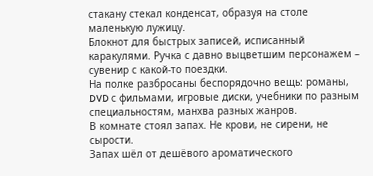стакану стекал конденсат, образуя на столе маленькую лужицу.
Блокнот для быстрых записей, исписанный каракулями. Ручка с давно выцветшим персонажем – сувенир с какой-то поездки.
На полке разбросаны беспорядочно вещь: романы, DVD с фильмами, игровые диски, учебники по разным специальностям, манхва разных жанров.
В комнате стоял запах. Не крови, не сирени, не сырости.
Запах шёл от дешёвого ароматического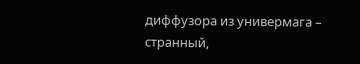диффузора из универмага – странный,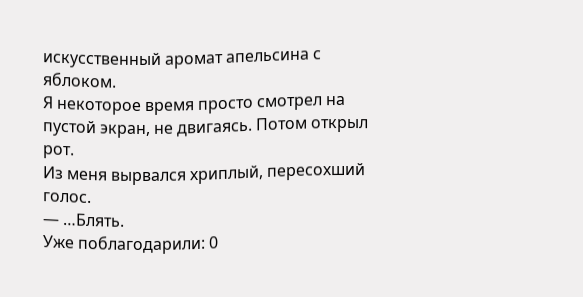искусственный аромат апельсина с яблоком.
Я некоторое время просто смотрел на пустой экран, не двигаясь. Потом открыл рот.
Из меня вырвался хриплый, пересохший голос.
— …Блять.
Уже поблагодарили: 0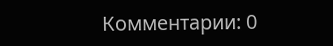Комментарии: 0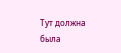Тут должна была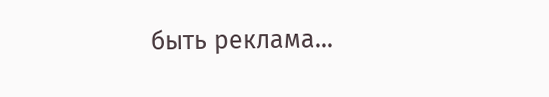быть реклама...